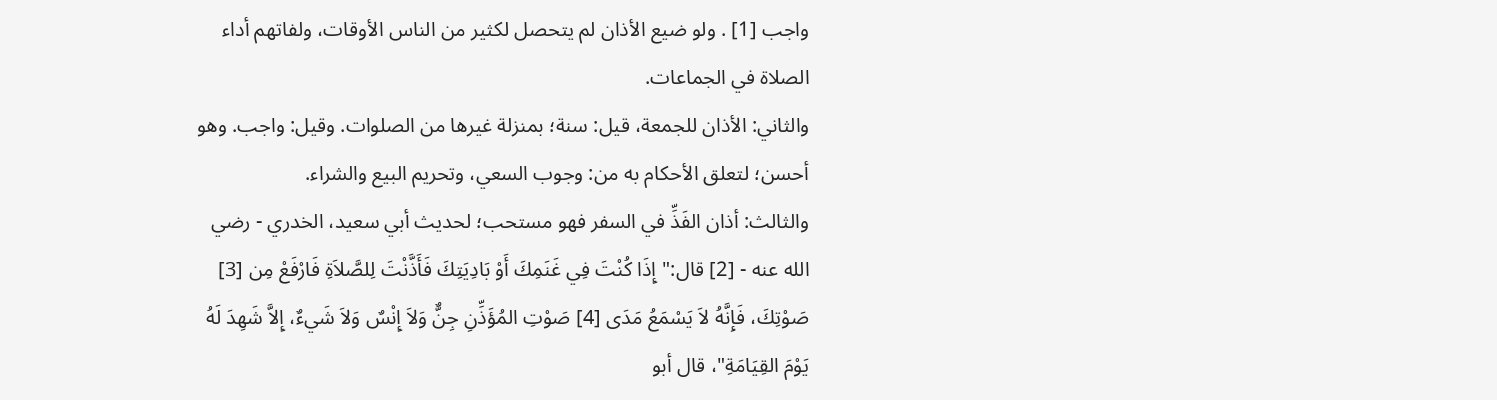واجب [1] . ولو ضيع الأذان لم يتحصل لكثير من الناس الأوقات، ولفاتهم أداء الصلاة في الجماعات.
والثاني: الأذان للجمعة، قيل: سنة؛ بمنزلة غيرها من الصلوات. وقيل: واجب. وهو أحسن؛ لتعلق الأحكام به من: وجوب السعي، وتحريم البيع والشراء.
والثالث: أذان الفَذِّ في السفر فهو مستحب؛ لحديث أبي سعيد، الخدري - رضي الله عنه - [2] قال:"إِذَا كُنْتَ فِي غَنَمِكَ أَوْ بَادِيَتِكَ فَأَذَّنْتَ لِلصَّلاَةِ فَارْفَعْ مِن [3] صَوْتِكَ، فَإِنَّهُ لاَ يَسْمَعُ مَدَى [4] صَوْتِ المُؤَذِّنِ جِنٌّ وَلاَ إِنْسٌ وَلاَ شَيءٌ، إِلاَّ شَهِدَ لَهُ يَوْمَ القِيَامَةِ"، قال أبو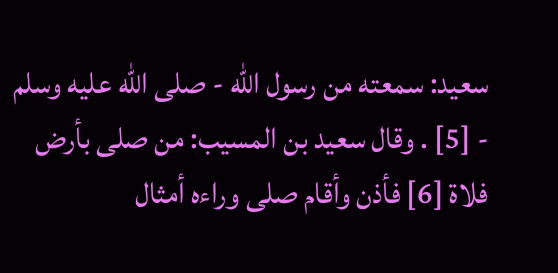سعيد: سمعته من رسول الله - صلى الله عليه وسلم - [5] . وقال سعيد بن المسيب: من صلى بأرض فلاة [6] فأذن وأقام صلى وراءه أمثال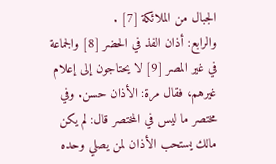الجبال من الملائكة [7] .
والرابع: أذان الفذ في الحضر [8] والجماعة في غير المصر [9] لا يحتاجون إلى إعلام غيرهم، فقال مرة: الأذان حسن. وفي مختصر ما ليس في المختصر قال: لم يكن مالك يستحب الأذان لمن يصلي وحده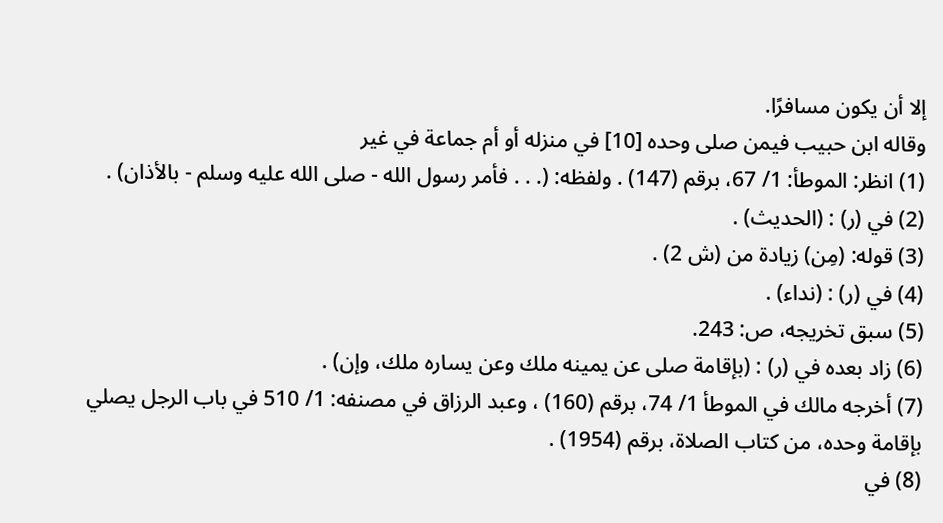إلا أن يكون مسافرًا.
وقاله ابن حبيب فيمن صلى وحده [10] في منزله أو أم جماعة في غير
(1) انظر: الموطأ: 1/ 67، برقم (147) . ولفظه: (. . . فأمر رسول الله - صلى الله عليه وسلم - بالأذان) .
(2) في (ر) : (الحديث) .
(3) قوله: (مِن) زيادة من (ش 2) .
(4) في (ر) : (نداء) .
(5) سبق تخريجه، ص: 243.
(6) زاد بعده في (ر) : (بإقامة صلى عن يمينه ملك وعن يساره ملك، وإن) .
(7) أخرجه مالك في الموطأ 1/ 74، برقم (160) ، وعبد الرزاق في مصنفه: 1/ 510 في باب الرجل يصلي بإقامة وحده، من كتاب الصلاة، برقم (1954) .
(8) في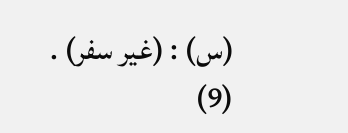(س) : (غير سفر) .
(9)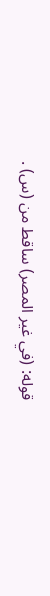قوله: (في غير المصر) ساقط من (س) .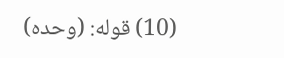(10) قوله: (وحده)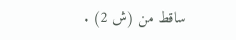ساقط من (ش 2) .